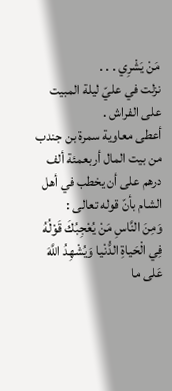مَنْ يَشْرِي . . .
نزلت في عليّ ليلة المبيت على الفراش .
أعطى معاوية سمرة بن جندب من بيت المال أربعمئة ألف درهم على أن يخطب في أهل الشام بأنّ قوله تعالى :
وَمِنَ النَّاسِ مَنْ يُعْجِبُكَ قَوْلُهُ فِي الْحَياةِ الدُّنْيا وَيُشْهِدُ اللَّهَ عَلى ما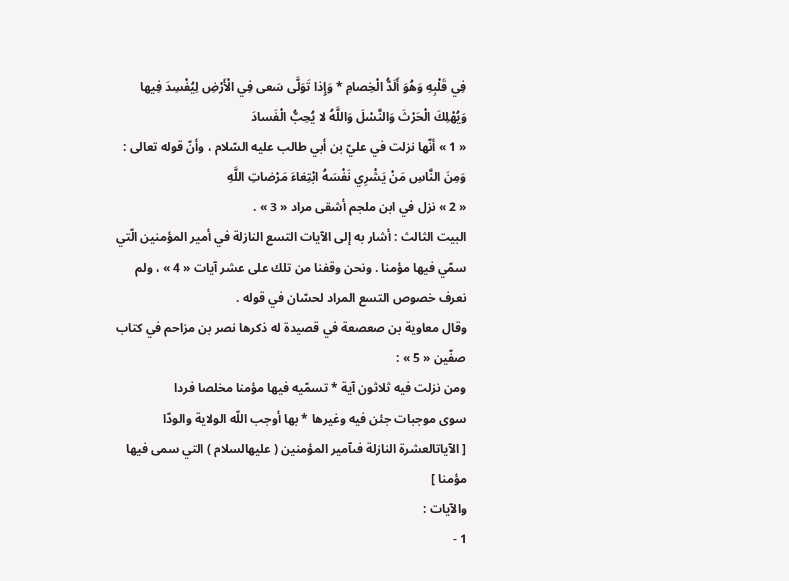فِي قَلْبِهِ وَهُوَ أَلَدُّ الْخِصامِ * وَإِذا تَوَلَّى سَعى فِي الْأَرْضِ لِيُفْسِدَ فِيها وَيُهْلِكَ الْحَرْثَ وَالنَّسْلَ وَاللَّهُ لا يُحِبُّ الْفَسادَ
« 1 » أنّها نزلت في عليّ بن أبي طالب عليه السّلام ، وأنّ قوله تعالى :
وَمِنَ النَّاسِ مَنْ يَشْرِي نَفْسَهُ ابْتِغاءَ مَرْضاتِ اللَّهِ
« 2 » نزل في ابن ملجم أشقى مراد « 3 » .
البيت الثالث : أشار به إلى الآيات التسع النازلة في أمير المؤمنين الّتي سمّي فيها مؤمنا . ونحن وقفنا من تلك على عشر آيات « 4 » ، ولم نعرف خصوص التسع المراد لحسّان في قوله .
وقال معاوية بن صعصعة في قصيدة له ذكرها نصر بن مزاحم في كتاب صفّين « 5 » :
ومن نزلت فيه ثلاثون آية * تسمّيه فيها مؤمنا مخلصا فردا
سوى موجبات جئن فيه وغيرها * بها أوجب اللّه الولاية والودّا
[ الآياتالعشرة النازلة فىآمير المؤمنين ( عليهالسلام ) التي سمى فيها مؤمنا ]
والآيات :
1 -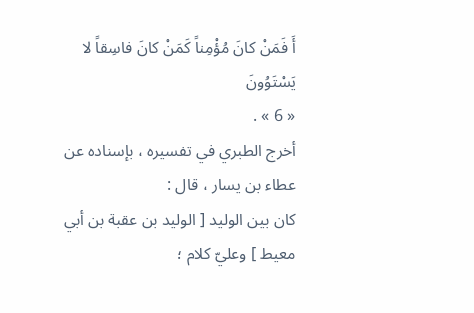أَ فَمَنْ كانَ مُؤْمِناً كَمَنْ كانَ فاسِقاً لا يَسْتَوُونَ
« 6 » .
أخرج الطبري في تفسيره ، بإسناده عن عطاء بن يسار ، قال :
كان بين الوليد [ الوليد بن عقبة بن أبي معيط ] وعليّ كلام ؛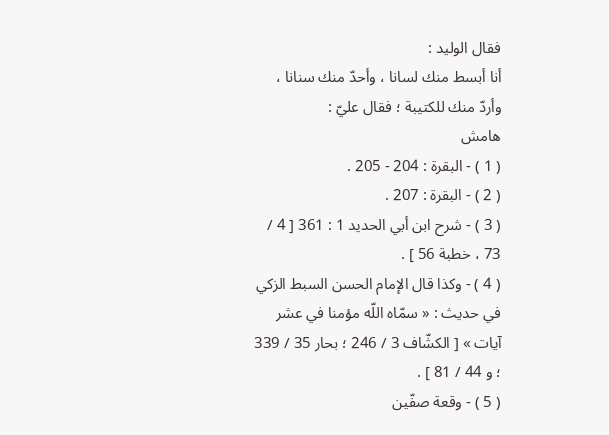فقال الوليد :
أنا أبسط منك لسانا ، وأحدّ منك سنانا ، وأردّ منك للكتيبة ؛ فقال عليّ :
هامش
( 1 ) - البقرة : 204 - 205 .
( 2 ) - البقرة : 207 .
( 3 ) - شرح ابن أبي الحديد 1 : 361 [ 4 / 73 ، خطبة 56 ] .
( 4 ) - وكذا قال الإمام الحسن السبط الزكي في حديث : « سمّاه اللّه مؤمنا في عشر آيات » [ الكشّاف 3 / 246 ؛ بحار 35 / 339 ؛ و 44 / 81 ] .
( 5 ) - وقعة صفّين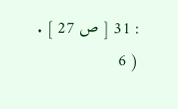: 31 [ ص 27 ] .
( 6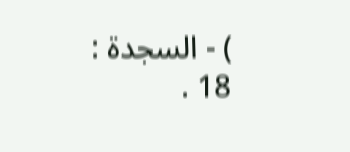) - السجدة : 18 .